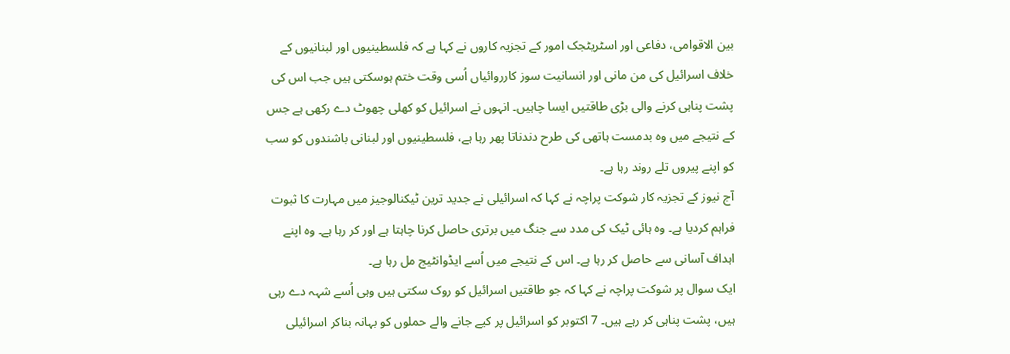بین الاقوامی، دفاعی اور اسٹریٹجک امور کے تجزیہ کاروں نے کہا ہے کہ فلسطینیوں اور لبنانیوں کے خلاف اسرائیل کی من مانی اور انسانیت سوز کارروائیاں اُسی وقت ختم ہوسکتی ہیں جب اس کی پشت پناہی کرنے والی بڑی طاقتیں ایسا چاہیں۔ انہوں نے اسرائیل کو کھلی چھوٹ دے رکھی ہے جس کے نتیجے میں وہ بدمست ہاتھی کی طرح دندناتا پھر رہا ہے، فلسطینیوں اور لبنانی باشندوں کو سب کو اپنے پیروں تلے روند رہا ہے۔
آج نیوز کے تجزیہ کار شوکت پراچہ نے کہا کہ اسرائیلی نے جدید ترین ٹیکنالوجیز میں مہارت کا ثبوت فراہم کردیا ہے۔ وہ ہائی ٹیک کی مدد سے جنگ میں برتری حاصل کرنا چاہتا ہے اور کر رہا ہے۔ وہ اپنے اہداف آسانی سے حاصل کر رہا ہے۔ اس کے نتیجے میں اُسے ایڈوانٹیج مل رہا ہے۔
ایک سوال پر شوکت پراچہ نے کہا کہ جو طاقتیں اسرائیل کو روک سکتی ہیں وہی اُسے شہہ دے رہی ہیں، پشت پناہی کر رہے ہیں۔ 7 اکتوبر کو اسرائیل پر کیے جانے والے حملوں کو بہانہ بناکر اسرائیلی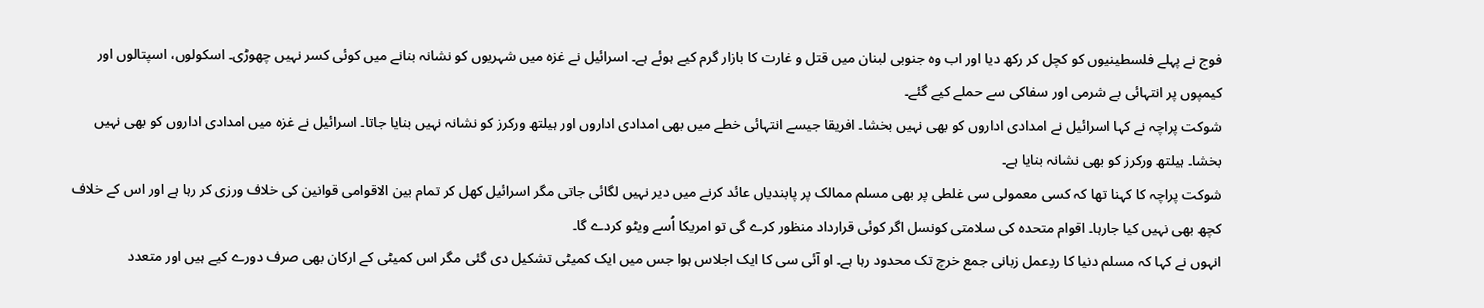فوج نے پہلے فلسطینیوں کو کچل کر رکھ دیا اور اب وہ جنوبی لبنان میں قتل و غارت کا بازار گرم کیے ہوئے ہے۔ اسرائیل نے غزہ میں شہریوں کو نشانہ بنانے میں کوئی کسر نہیں چھوڑی۔ اسکولوں، اسپتالوں اور کیمپوں پر انتہائی بے شرمی اور سفاکی سے حملے کیے گئے۔
شوکت پراچہ نے کہا اسرائیل نے امدادی اداروں کو بھی نہیں بخشا۔ افریقا جیسے انتہائی خطے میں بھی امدادی اداروں اور ہیلتھ ورکرز کو نشانہ نہیں بنایا جاتا۔ اسرائیل نے غزہ میں امدادی اداروں کو بھی نہیں بخشا۔ ہیلتھ ورکرز کو بھی نشانہ بنایا ہے۔
شوکت پراچہ کا کہنا تھا کہ کسی معمولی سی غلطی پر بھی مسلم ممالک پر پابندیاں عائد کرنے میں دیر نہیں لگائی جاتی مگر اسرائیل کھل کر تمام بین الاقوامی قوانین کی خلاف ورزی کر رہا ہے اور اس کے خلاف کچھ بھی نہیں کیا جارہا۔ اقوام متحدہ کی سلامتی کونسل اگر کوئی قرارداد منظور کرے گی تو امریکا اُسے ویٹو کردے گا۔
انہوں نے کہا کہ مسلم دنیا کا ردِعمل زبانی جمع خرچ تک محدود رہا ہے۔ او آئی سی کا ایک اجلاس ہوا جس میں ایک کمیٹی تشکیل دی گئی مگر اس کمیٹی کے ارکان بھی صرف دورے کیے ہیں اور متعدد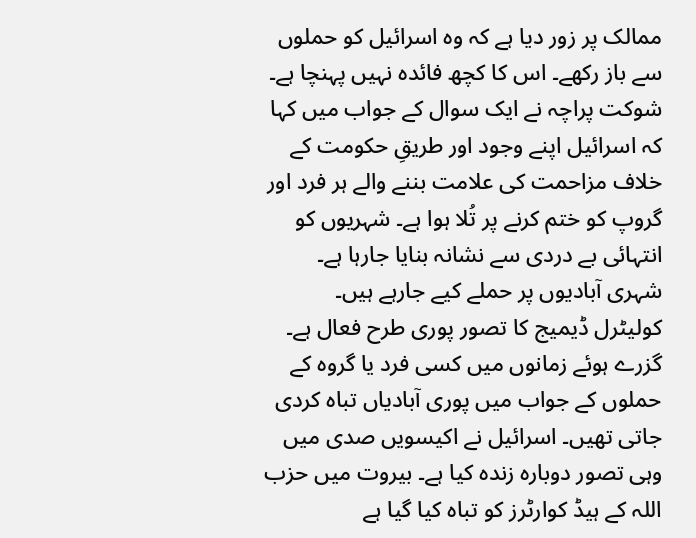ممالک پر زور دیا ہے کہ وہ اسرائیل کو حملوں سے باز رکھے۔ اس کا کچھ فائدہ نہیں پہنچا ہے۔
شوکت پراچہ نے ایک سوال کے جواب میں کہا کہ اسرائیل اپنے وجود اور طریقِ حکومت کے خلاف مزاحمت کی علامت بننے والے ہر فرد اور گروپ کو ختم کرنے پر تُلا ہوا ہے۔ شہریوں کو انتہائی بے دردی سے نشانہ بنایا جارہا ہے۔ شہری آبادیوں پر حملے کیے جارہے ہیں۔ کولیٹرل ڈیمیج کا تصور پوری طرح فعال ہے۔ گزرے ہوئے زمانوں میں کسی فرد یا گروہ کے حملوں کے جواب میں پوری آبادیاں تباہ کردی جاتی تھیں۔ اسرائیل نے اکیسویں صدی میں وہی تصور دوبارہ زندہ کیا ہے۔ بیروت میں حزب اللہ کے ہیڈ کوارٹرز کو تباہ کیا گیا ہے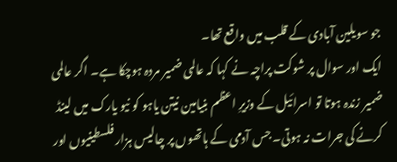جو سویلین آبادی کے قلب میں واقع تھا۔
ایک اور سوال پر شوکت پراچہ نے کہا کہ عالمی ضمیر مردہ ہوچکا ہے۔ اگر عالمی ضمیر زندہ ہوتا تو اسرائیل کے وزیرِ اعظم بنیامین نیتن یاہو کو نیو یارک میں لینڈ کرنے کی جرات نہ ہوتی۔ جس آدمی کے ہاتھوں پر چالیس ہزار فلسطینیوں اور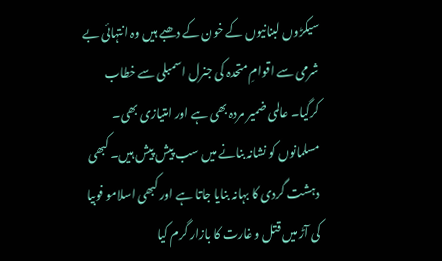سیکڑوں لبنانیوں کے خون کے دھبے ہیں وہ انتہائی بے شرمی سے اقوامِ متحدہ کی جنرل اسمبلی سے خطاب کرگیا۔ عالمی ضمیر مردہ بھی ہے اور امتیازی بھی۔ مسلمانوں کو نشانہ بنانے میں سب پیش پیش ہیں۔ کبھی دہشت گردی کا بہانہ بنایا جاتا ہے اور کبھی اسلامو فوبیا کی آڑ میں قتل و غارت کا بازار گرم کیا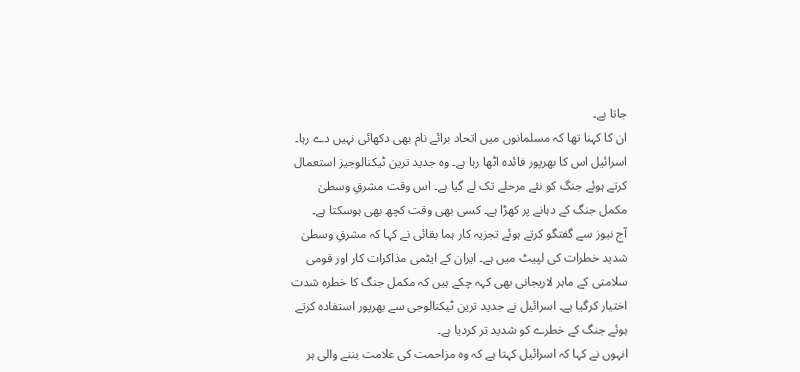جاتا ہے۔
ان کا کہنا تھا کہ مسلمانوں میں اتحاد برائے نام بھی دکھائی نہیں دے رہا۔ اسرائیل اس کا بھرپور فائدہ اٹھا رہا ہے۔ وہ جدید ترین ٹیکنالوجیز استعمال کرتے ہوئے جنگ کو نئے مرحلے تک لے گیا ہے۔ اس وقت مشرقِ وسطیٰ مکمل جنگ کے دہانے پر کھڑا ہے۔ کسی بھی وقت کچھ بھی ہوسکتا ہے۔
آج نیوز سے گفتگو کرتے ہوئے تجزیہ کار ہما بقائی نے کہا کہ مشرقِ وسطیٰ شدید خطرات کی لپیٹ میں ہے۔ ایران کے ایٹمی مذاکرات کار اور قومی سلامتی کے ماہر لاریجانی بھی کہہ چکے ہیں کہ مکمل جنگ کا خطرہ شدت اختیار کرگیا ہے۔ اسرائیل نے جدید ترین ٹیکنالوجی سے بھرپور استفادہ کرتے ہوئے جنگ کے خطرے کو شدید تر کردیا ہے۔
انہوں نے کہا کہ اسرائیل کہتا ہے کہ وہ مزاحمت کی علامت بننے والی ہر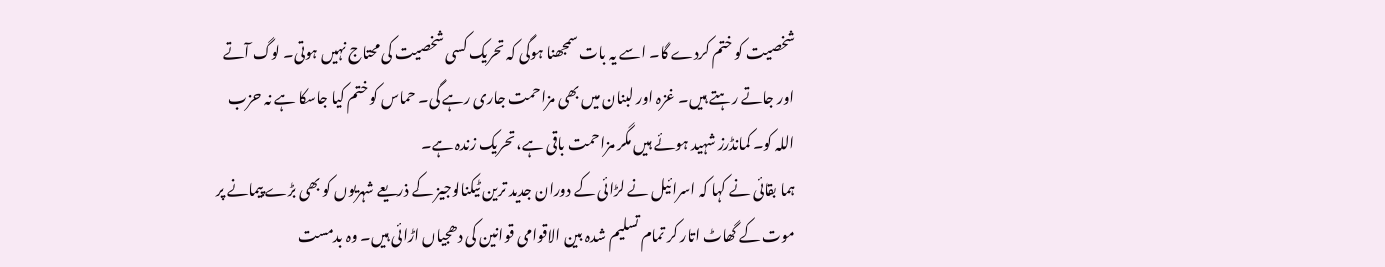شخصیت کو ختم کردے گا۔ اسے یہ بات سمجھنا ہوگی کہ تحریک کسی شخصیت کی محتاج نہیں ہوتی۔ لوگ آتے اور جاتے رہتے ہیں۔ غزہ اور لبنان میں بھی مزاحمت جاری رہے گی۔ حماس کو ختم کیا جاسکا ہے نہ حزب اللہ کو۔ کمانڈرز شہید ہوئے ہیں مگر مزاحمت باقی ہے، تحریک زندہ ہے۔
ہما بقائی نے کہا کہ اسرائیل نے لڑائی کے دوران جدید ترین ٹیکنالوجیز کے ذریعے شہریوں کو بھی بڑے پیمانے پر موت کے گھاٹ اتار کر تمام تسلیم شدہ بین الاقوامی قوانین کی دھجیاں اڑائی ہیں۔ وہ بدمست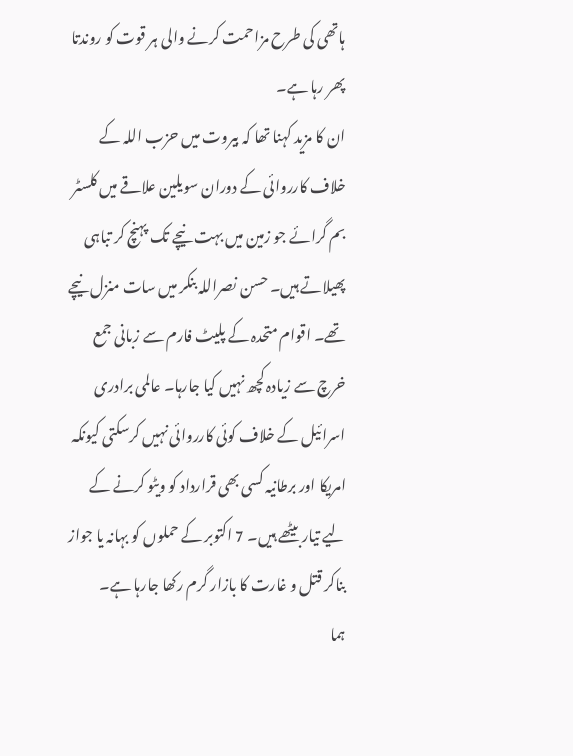ہاتھی کی طرح مزاحمت کرنے والی ہر قوت کو روندتا پھر رہا ہے۔
ان کا مزید کہنا تھا کہ بیروت میں حزب اللہ کے خلاف کارروائی کے دوران سویلین علاقے میں کلسٹر بم گرائے جو زمین میں بہت نیچے تک پہنچ کر تباہی پھیلاتے ہیں۔ حسن نصراللہ بنکر میں سات منزل نیچے تھے۔ اقوام متحدہ کے پلیٹ فارم سے زبانی جمع خرچ سے زیادہ کچھ نہیں کیا جارہا۔ عالمی برادری اسرائیل کے خلاف کوئی کارروائی نہیں کرسکتی کیونکہ امریکا اور برطانیہ کسی بھی قرارداد کو ویٹو کرنے کے لیے تیار بیٹھے ہیں۔ 7 اکتوبر کے حملوں کو بہانہ یا جواز بناکر قتل و غارت کا بازار گرم رکھا جارہا ہے۔
ہما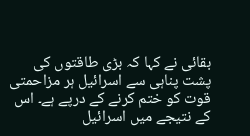بقائی نے کہا کہ بڑی طاقتوں کی پشت پناہی سے اسرائیل ہر مزاحمتی قوت کو ختم کرنے کے درپے ہے۔ اس کے نتیجے میں اسرائیل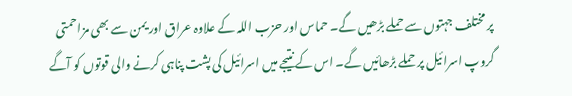پر مختلف جہتوں سے حملے بڑھیں گے۔ حماس اور حزب اللہ کے علاوہ عراق اور یمن سے بھی مزاحمتی گروپ اسرائیل پر حملے بڑھائیں گے۔ اس کے نتیجے میں اسرائیل کی پشت پناہی کرنے والی قوتوں کو آگے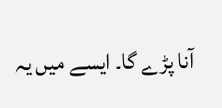آنا پڑے گا۔ ایسے میں یہ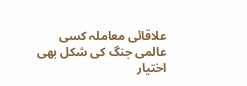علاقائی معاملہ کسی عالمی جنگ کی شکل بھی اختیار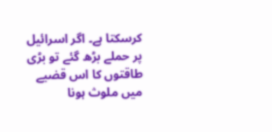کرسکتا ہے۔ اگر اسرائیل پر حملے بڑھ گئے تو بڑی طاقتوں کا اس قضیے میں ملوث ہونا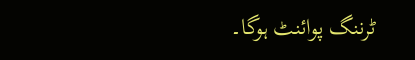ٹرننگ پوائنٹ ہوگا۔